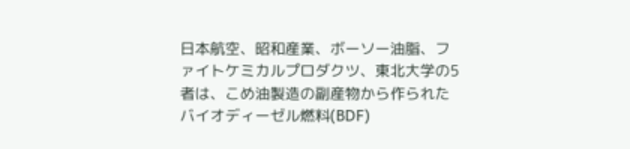日本航空、昭和産業、ボーソー油脂、ファイトケミカルプロダクツ、東北大学の5者は、こめ油製造の副産物から作られたバイオディーゼル燃料(BDF)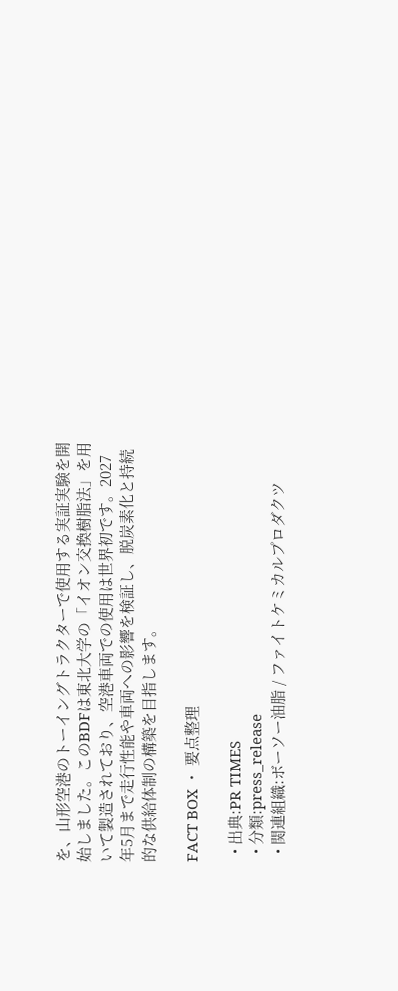を、山形空港のトーイングトラクターで使用する実証実験を開始しました。このBDFは東北大学の「イオン交換樹脂法」を用いて製造されており、空港車両での使用は世界初です。2027年5月まで走行性能や車両への影響を検証し、脱炭素化と持続的な供給体制の構築を目指します。

FACT BOX ・ 要点整理

  • 出典:PR TIMES
  • 分類:press_release
  • 関連組織:ボーソー油脂 / ファイトケミカルプロダクツ